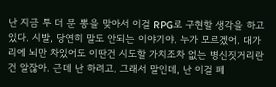난 지금 투 더 문 뽕을 맞아서 이걸 RPG로 구현할 생각을 하고 있다. 시발, 당연히 말도 안되는 이야기야. 누가 모르겠어. 대가리에 뇌만 차있어도 이딴건 시도할 가치조차 없는 병신짓거리란건 알잖아. 근데 난 하려고. 그래서 말인데, 난 이걸 페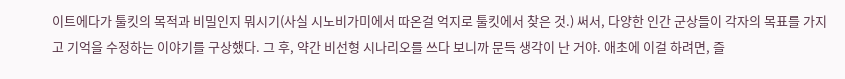이트에다가 툴킷의 목적과 비밀인지 뭐시기(사실 시노비가미에서 따온걸 억지로 툴킷에서 찾은 것.) 써서, 다양한 인간 군상들이 각자의 목표를 가지고 기억을 수정하는 이야기를 구상했다. 그 후, 약간 비선형 시나리오를 쓰다 보니까 문득 생각이 난 거야. 애초에 이걸 하려면, 즐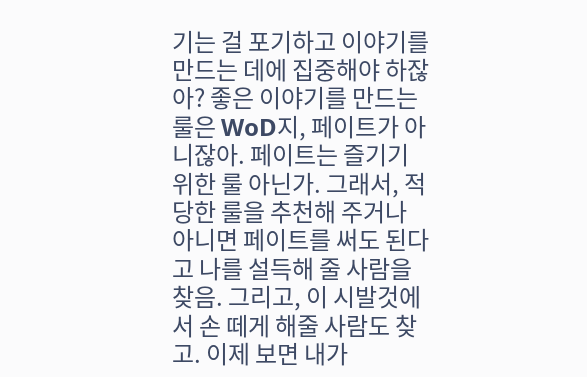기는 걸 포기하고 이야기를 만드는 데에 집중해야 하잖아? 좋은 이야기를 만드는 룰은 WoD지, 페이트가 아니잖아. 페이트는 즐기기 위한 룰 아닌가. 그래서, 적당한 룰을 추천해 주거나 아니면 페이트를 써도 된다고 나를 설득해 줄 사람을 찾음. 그리고, 이 시발것에서 손 떼게 해줄 사람도 찾고. 이제 보면 내가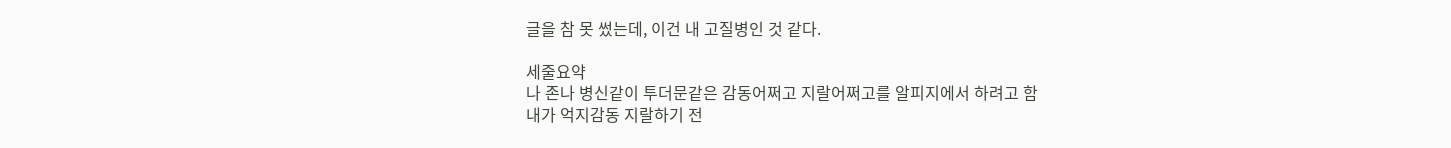글을 참 못 썼는데, 이건 내 고질병인 것 같다.

세줄요약
나 존나 병신같이 투더문같은 감동어쩌고 지랄어쩌고를 알피지에서 하려고 함
내가 억지감동 지랄하기 전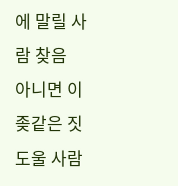에 말릴 사람 찾음
아니면 이 좆같은 짓 도울 사람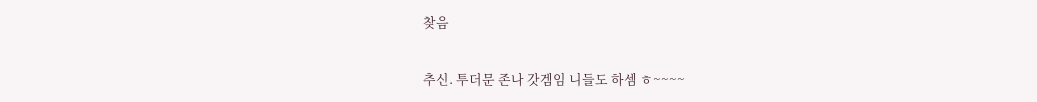찾음

추신. 투더문 존나 갓겜임 니들도 하셈 ㅎ~~~~